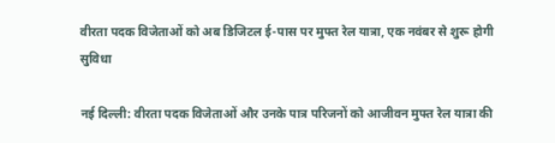वीरता पदक विजेताओं को अब डिजिटल ई-पास पर मुफ्त रेल यात्रा, एक नवंबर से शुरू होगी सुविधा

नई दिल्ली: वीरता पदक विजेताओं और उनके पात्र परिजनों को आजीवन मुफ्त रेल यात्रा की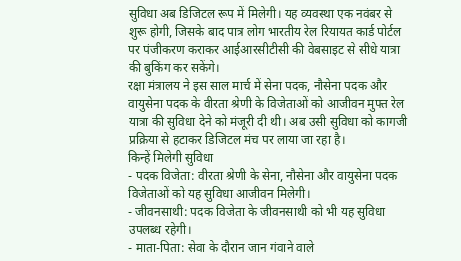सुविधा अब डिजिटल रूप में मिलेगी। यह व्यवस्था एक नवंबर से शुरू होगी, जिसके बाद पात्र लोग भारतीय रेल रियायत कार्ड पोर्टल पर पंजीकरण कराकर आईआरसीटीसी की वेबसाइट से सीधे यात्रा की बुकिंग कर सकेंगे।
रक्षा मंत्रालय ने इस साल मार्च में सेना पदक, नौसेना पदक और वायुसेना पदक के वीरता श्रेणी के विजेताओं को आजीवन मुफ्त रेल यात्रा की सुविधा देने को मंजूरी दी थी। अब उसी सुविधा को कागजी प्रक्रिया से हटाकर डिजिटल मंच पर लाया जा रहा है।
किन्हें मिलेगी सुविधा
- पदक विजेता: वीरता श्रेणी के सेना, नौसेना और वायुसेना पदक विजेताओं को यह सुविधा आजीवन मिलेगी।
- जीवनसाथी: पदक विजेता के जीवनसाथी को भी यह सुविधा उपलब्ध रहेगी।
- माता-पिता: सेवा के दौरान जान गंवाने वाले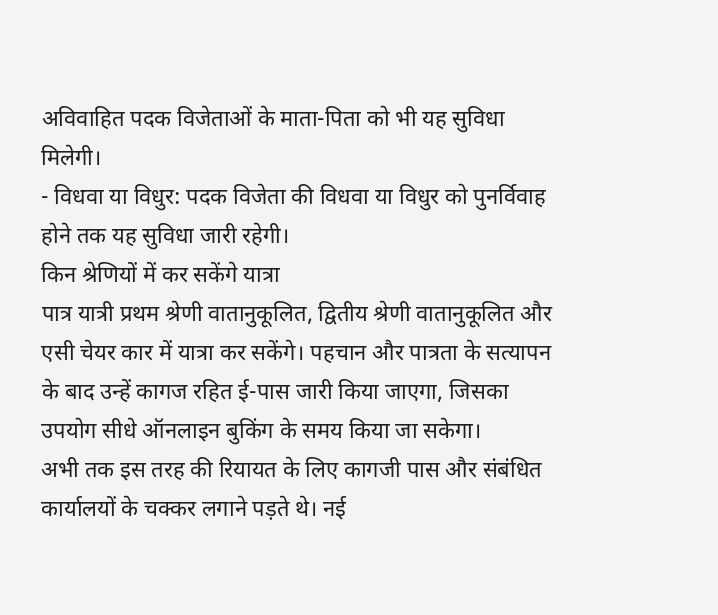अविवाहित पदक विजेताओं के माता-पिता को भी यह सुविधा मिलेगी।
- विधवा या विधुर: पदक विजेता की विधवा या विधुर को पुनर्विवाह होने तक यह सुविधा जारी रहेगी।
किन श्रेणियों में कर सकेंगे यात्रा
पात्र यात्री प्रथम श्रेणी वातानुकूलित, द्वितीय श्रेणी वातानुकूलित और एसी चेयर कार में यात्रा कर सकेंगे। पहचान और पात्रता के सत्यापन के बाद उन्हें कागज रहित ई-पास जारी किया जाएगा, जिसका उपयोग सीधे ऑनलाइन बुकिंग के समय किया जा सकेगा।
अभी तक इस तरह की रियायत के लिए कागजी पास और संबंधित कार्यालयों के चक्कर लगाने पड़ते थे। नई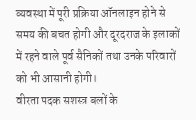व्यवस्था में पूरी प्रक्रिया ऑनलाइन होने से समय की बचत होगी और दूरदराज के इलाकों में रहने वाले पूर्व सैनिकों तथा उनके परिवारों को भी आसानी होगी।
वीरता पदक सशस्त्र बलों के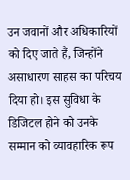उन जवानों और अधिकारियों को दिए जाते हैं, जिन्होंने असाधारण साहस का परिचय दिया हो। इस सुविधा के डिजिटल होने को उनके सम्मान को व्यावहारिक रूप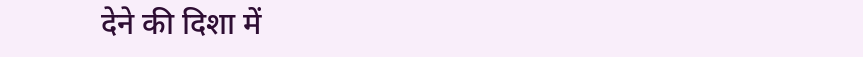देने की दिशा में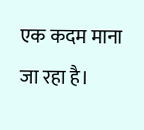एक कदम माना जा रहा है।